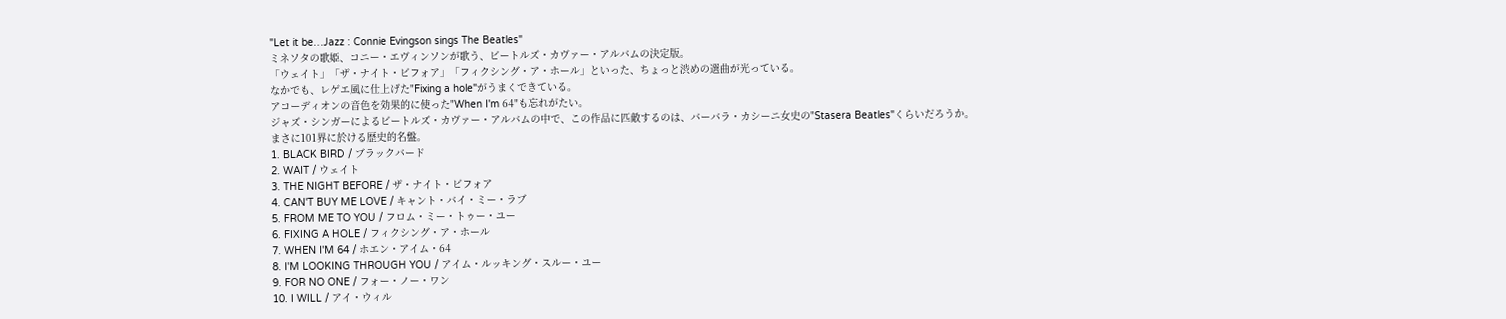"Let it be…Jazz : Connie Evingson sings The Beatles"
ミネソタの歌姫、コニー・エヴィンソンが歌う、ビートルズ・カヴァー・アルバムの決定版。
「ウェイト」「ザ・ナイト・ビフォア」「フィクシング・ア・ホール」といった、ちょっと渋めの選曲が光っている。
なかでも、レゲエ風に仕上げた"Fixing a hole"がうまくできている。
アコーディオンの音色を効果的に使った"When I'm 64"も忘れがたい。
ジャズ・シンガーによるビートルズ・カヴァー・アルバムの中で、この作品に匹敵するのは、バーバラ・カシーニ女史の"Stasera Beatles"くらいだろうか。
まさに101界に於ける歴史的名盤。
1. BLACK BIRD / ブラックバード
2. WAIT / ウェイト
3. THE NIGHT BEFORE / ザ・ナイト・ビフォア
4. CAN'T BUY ME LOVE / キャント・バイ・ミー・ラブ
5. FROM ME TO YOU / フロム・ミー・トゥー・ユー
6. FIXING A HOLE / フィクシング・ア・ホール
7. WHEN I'M 64 / ホエン・アイム・64
8. I'M LOOKING THROUGH YOU / アイム・ルッキング・スルー・ユー
9. FOR NO ONE / フォー・ノー・ワン
10. I WILL / アイ・ウィル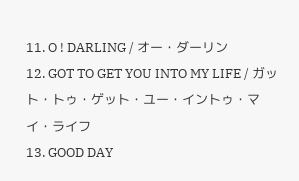11. O ! DARLING / オー・ダーリン
12. GOT TO GET YOU INTO MY LIFE / ガット・トゥ・ゲット・ユー・イントゥ・マイ・ライフ
13. GOOD DAY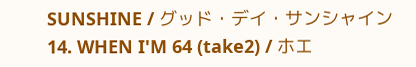SUNSHINE / グッド・デイ・サンシャイン
14. WHEN I'M 64 (take2) / ホエ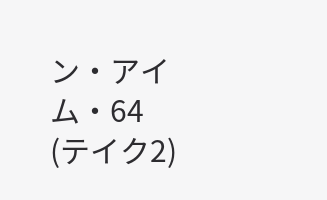ン・アイム・64 (テイク2)